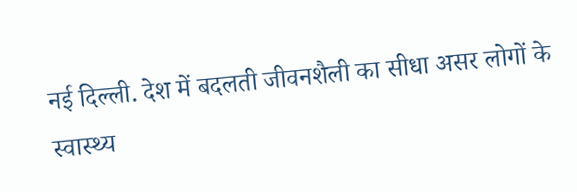नई दिल्ली. देश में बदलती जीवनशैली का सीधा असर लोगों के स्वास्थ्य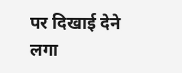पर दिखाई देने लगा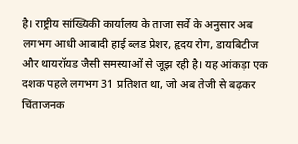है। राष्ट्रीय सांख्यिकी कार्यालय के ताजा सर्वे के अनुसार अब लगभग आधी आबादी हाई ब्लड प्रेशर, हृदय रोग, डायबिटीज और थायरॉयड जैसी समस्याओं से जूझ रही है। यह आंकड़ा एक दशक पहले लगभग 31 प्रतिशत था, जो अब तेजी से बढ़कर चिंताजनक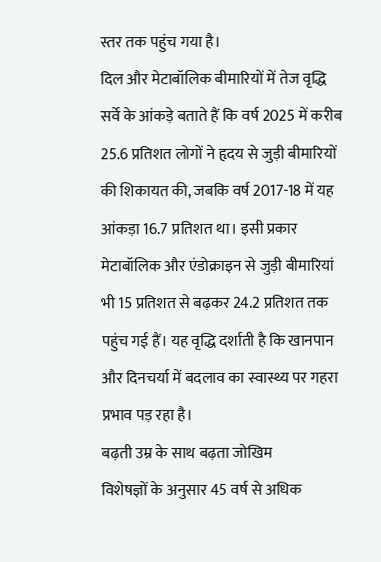स्तर तक पहुंच गया है।
दिल और मेटाबॉलिक बीमारियों में तेज वृद्धि
सर्वे के आंकड़े बताते हैं कि वर्ष 2025 में करीब 25.6 प्रतिशत लोगों ने हृदय से जुड़ी बीमारियों की शिकायत की, जबकि वर्ष 2017-18 में यह आंकड़ा 16.7 प्रतिशत था। इसी प्रकार मेटाबॉलिक और एंडोक्राइन से जुड़ी बीमारियां भी 15 प्रतिशत से बढ़कर 24.2 प्रतिशत तक पहुंच गई हैं। यह वृद्धि दर्शाती है कि खानपान और दिनचर्या में बदलाव का स्वास्थ्य पर गहरा प्रभाव पड़ रहा है।
बढ़ती उम्र के साथ बढ़ता जोखिम
विशेषज्ञों के अनुसार 45 वर्ष से अधिक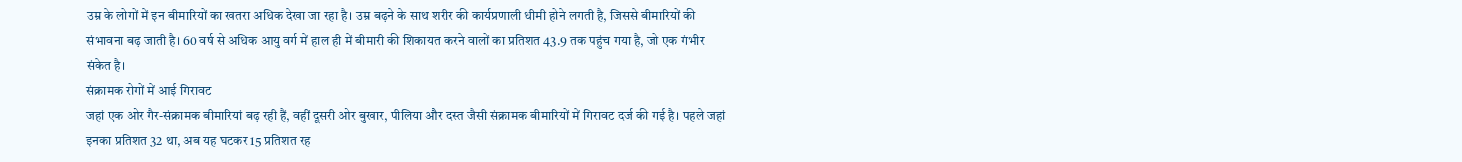उम्र के लोगों में इन बीमारियों का खतरा अधिक देखा जा रहा है। उम्र बढ़ने के साथ शरीर की कार्यप्रणाली धीमी होने लगती है, जिससे बीमारियों की संभावना बढ़ जाती है। 60 वर्ष से अधिक आयु वर्ग में हाल ही में बीमारी की शिकायत करने वालों का प्रतिशत 43.9 तक पहुंच गया है, जो एक गंभीर संकेत है।
संक्रामक रोगों में आई गिरावट
जहां एक ओर गैर-संक्रामक बीमारियां बढ़ रही हैं, वहीं दूसरी ओर बुखार, पीलिया और दस्त जैसी संक्रामक बीमारियों में गिरावट दर्ज की गई है। पहले जहां इनका प्रतिशत 32 था, अब यह घटकर 15 प्रतिशत रह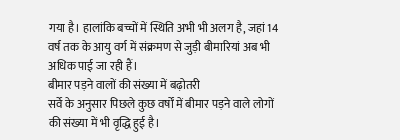गया है। हालांकि बच्चों में स्थिति अभी भी अलग है, जहां 14 वर्ष तक के आयु वर्ग में संक्रमण से जुड़ी बीमारियां अब भी अधिक पाई जा रही हैं।
बीमार पड़ने वालों की संख्या में बढ़ोतरी
सर्वे के अनुसार पिछले कुछ वर्षों में बीमार पड़ने वाले लोगों की संख्या में भी वृद्धि हुई है।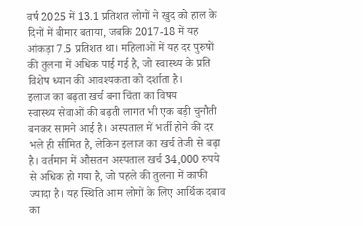वर्ष 2025 में 13.1 प्रतिशत लोगों ने खुद को हाल के दिनों में बीमार बताया, जबकि 2017-18 में यह आंकड़ा 7.5 प्रतिशत था। महिलाओं में यह दर पुरुषों की तुलना में अधिक पाई गई है, जो स्वास्थ्य के प्रति विशेष ध्यान की आवश्यकता को दर्शाता है।
इलाज का बढ़ता खर्च बना चिंता का विषय
स्वास्थ्य सेवाओं की बढ़ती लागत भी एक बड़ी चुनौती बनकर सामने आई है। अस्पताल में भर्ती होने की दर भले ही सीमित है, लेकिन इलाज का खर्च तेजी से बढ़ा है। वर्तमान में औसतन अस्पताल खर्च 34,000 रुपये से अधिक हो गया है, जो पहले की तुलना में काफी ज्यादा है। यह स्थिति आम लोगों के लिए आर्थिक दबाव का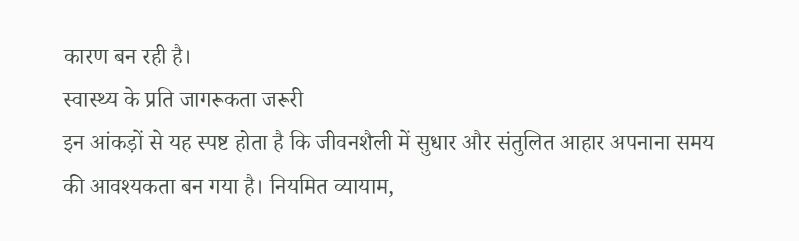कारण बन रही है।
स्वास्थ्य के प्रति जागरूकता जरूरी
इन आंकड़ों से यह स्पष्ट होता है कि जीवनशैली में सुधार और संतुलित आहार अपनाना समय की आवश्यकता बन गया है। नियमित व्यायाम,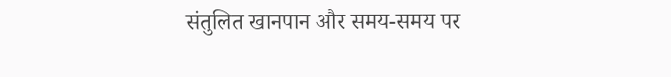संतुलित खानपान और समय-समय पर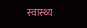स्वास्थ्य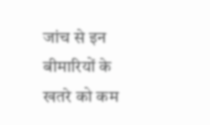जांच से इन बीमारियों के खतरे को कम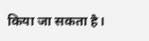किया जा सकता है।